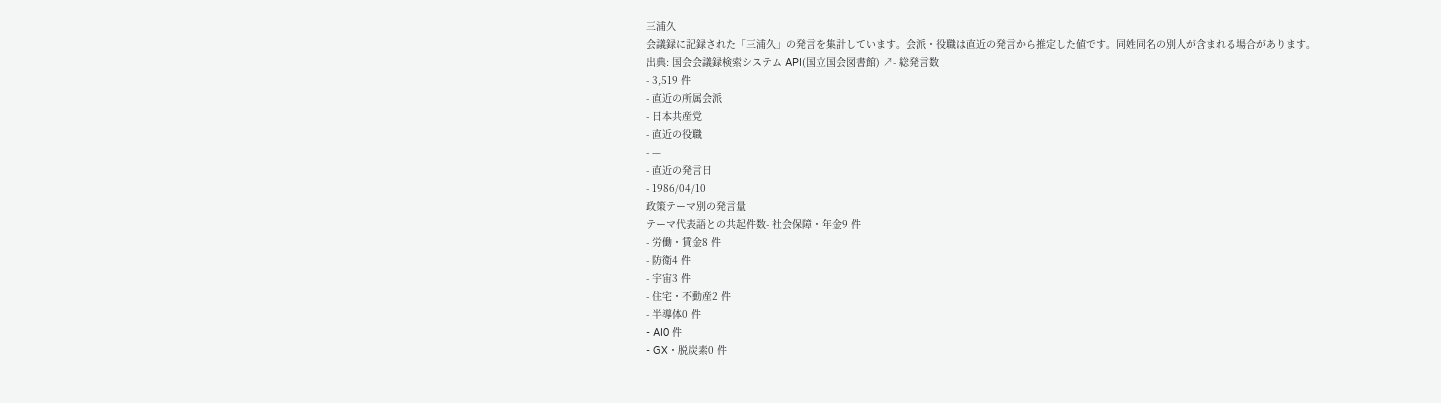三浦久
会議録に記録された「三浦久」の発言を集計しています。会派・役職は直近の発言から推定した値です。同姓同名の別人が含まれる場合があります。
出典: 国会会議録検索システム API(国立国会図書館) ↗- 総発言数
- 3,519 件
- 直近の所属会派
- 日本共産党
- 直近の役職
- —
- 直近の発言日
- 1986/04/10
政策テーマ別の発言量
テーマ代表語との共起件数- 社会保障・年金9 件
- 労働・賃金8 件
- 防衛4 件
- 宇宙3 件
- 住宅・不動産2 件
- 半導体0 件
- AI0 件
- GX・脱炭素0 件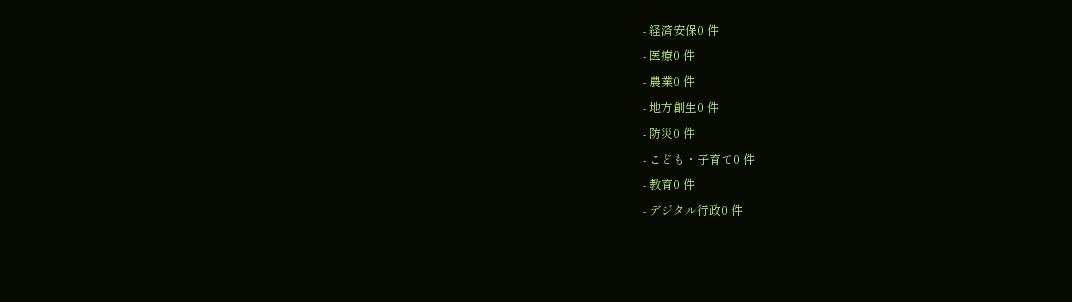- 経済安保0 件
- 医療0 件
- 農業0 件
- 地方創生0 件
- 防災0 件
- こども・子育て0 件
- 教育0 件
- デジタル行政0 件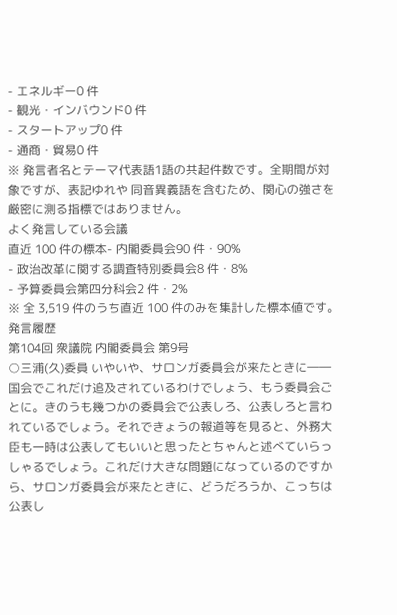- エネルギー0 件
- 観光・インバウンド0 件
- スタートアップ0 件
- 通商・貿易0 件
※ 発言者名とテーマ代表語1語の共起件数です。全期間が対象ですが、表記ゆれや 同音異義語を含むため、関心の強さを厳密に測る指標ではありません。
よく発言している会議
直近 100 件の標本- 内閣委員会90 件・90%
- 政治改革に関する調査特別委員会8 件・8%
- 予算委員会第四分科会2 件・2%
※ 全 3,519 件のうち直近 100 件のみを集計した標本値です。
発言履歴
第104回 衆議院 内閣委員会 第9号
○三浦(久)委員 いやいや、サロンガ委員会が来たときに――国会でこれだけ追及されているわけでしょう、もう委員会ごとに。きのうも幾つかの委員会で公表しろ、公表しろと言われているでしょう。それできょうの報道等を見ると、外務大臣も一時は公表してもいいと思ったとちゃんと述べていらっしゃるでしょう。これだけ大きな問題になっているのですから、サロンガ委員会が来たときに、どうだろうか、こっちは公表し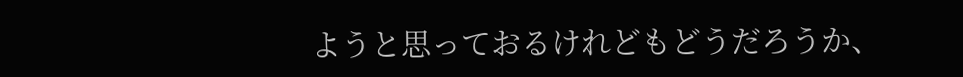ようと思っておるけれどもどうだろうか、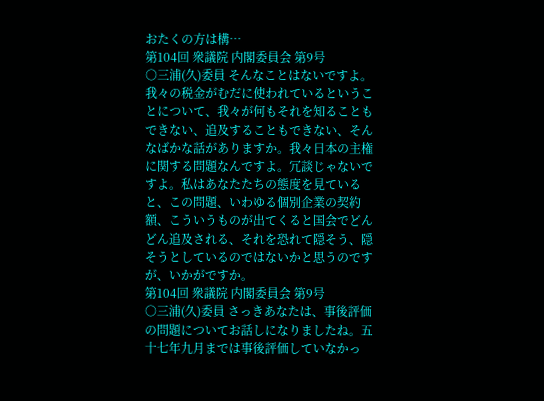おたくの方は構…
第104回 衆議院 内閣委員会 第9号
○三浦(久)委員 そんなことはないですよ。我々の税金がむだに使われているということについて、我々が何もそれを知ることもできない、追及することもできない、そんなばかな話がありますか。我々日本の主権に関する問題なんですよ。冗談じゃないですよ。私はあなたたちの態度を見ていると、この問題、いわゆる個別企業の契約額、こういうものが出てくると国会でどんどん追及される、それを恐れて隠そう、隠そうとしているのではないかと思うのですが、いかがですか。
第104回 衆議院 内閣委員会 第9号
○三浦(久)委員 さっきあなたは、事後評価の問題についてお話しになりましたね。五十七年九月までは事後評価していなかっ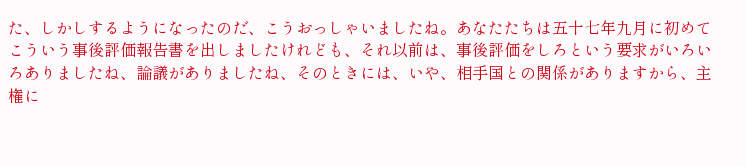た、しかしするようになったのだ、こうおっしゃいましたね。あなたたちは五十七年九月に初めてこういう事後評価報告書を出しましたけれども、それ以前は、事後評価をしろという要求がいろいろありましたね、論議がありましたね、そのときには、いや、相手国との関係がありますから、主権に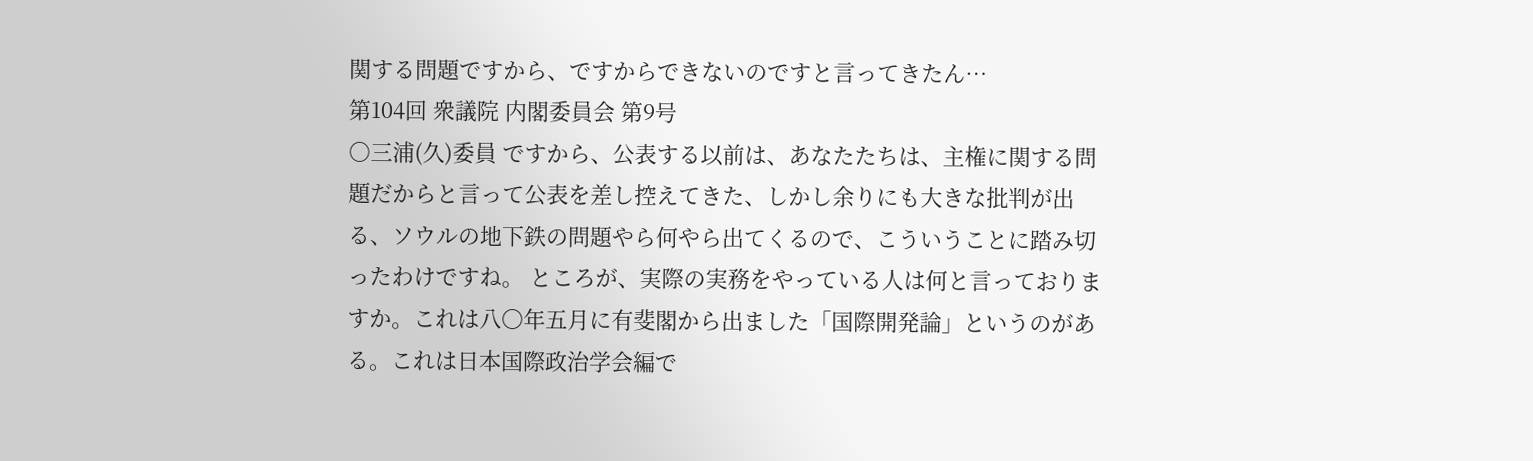関する問題ですから、ですからできないのですと言ってきたん…
第104回 衆議院 内閣委員会 第9号
○三浦(久)委員 ですから、公表する以前は、あなたたちは、主権に関する問題だからと言って公表を差し控えてきた、しかし余りにも大きな批判が出る、ソウルの地下鉄の問題やら何やら出てくるので、こういうことに踏み切ったわけですね。 ところが、実際の実務をやっている人は何と言っておりますか。これは八〇年五月に有斐閣から出ました「国際開発論」というのがある。これは日本国際政治学会編で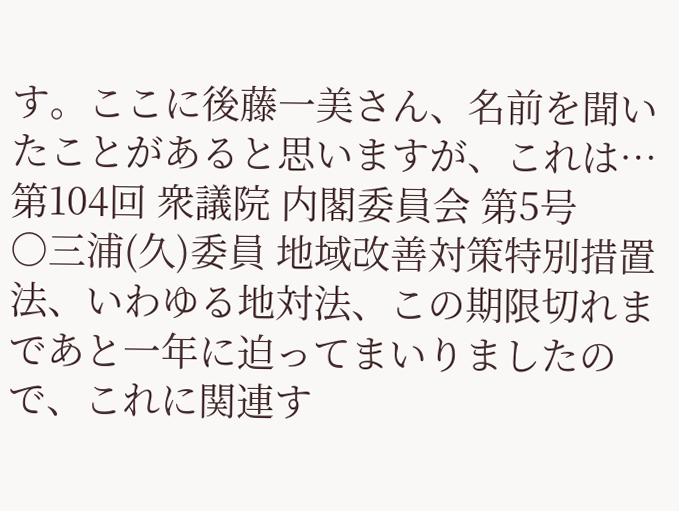す。ここに後藤一美さん、名前を聞いたことがあると思いますが、これは…
第104回 衆議院 内閣委員会 第5号
○三浦(久)委員 地域改善対策特別措置法、いわゆる地対法、この期限切れまであと一年に迫ってまいりましたので、これに関連す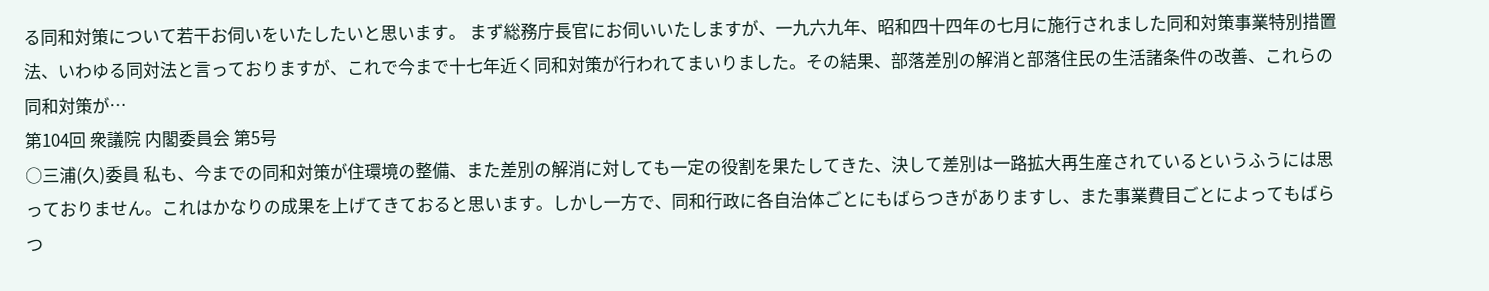る同和対策について若干お伺いをいたしたいと思います。 まず総務庁長官にお伺いいたしますが、一九六九年、昭和四十四年の七月に施行されました同和対策事業特別措置法、いわゆる同対法と言っておりますが、これで今まで十七年近く同和対策が行われてまいりました。その結果、部落差別の解消と部落住民の生活諸条件の改善、これらの同和対策が…
第104回 衆議院 内閣委員会 第5号
○三浦(久)委員 私も、今までの同和対策が住環境の整備、また差別の解消に対しても一定の役割を果たしてきた、決して差別は一路拡大再生産されているというふうには思っておりません。これはかなりの成果を上げてきておると思います。しかし一方で、同和行政に各自治体ごとにもばらつきがありますし、また事業費目ごとによってもばらつ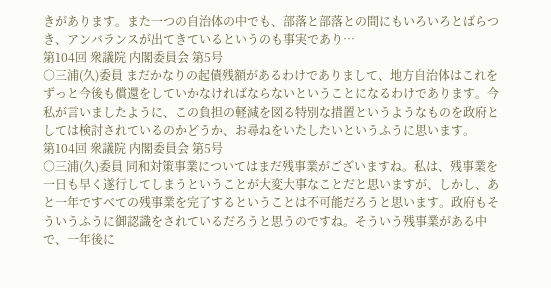きがあります。また一つの自治体の中でも、部落と部落との間にもいろいろとばらつき、アンバランスが出てきているというのも事実であり…
第104回 衆議院 内閣委員会 第5号
○三浦(久)委員 まだかなりの起債残額があるわけでありまして、地方自治体はこれをずっと今後も償還をしていかなければならないということになるわけであります。今私が言いましたように、この負担の軽減を図る特別な措置というようなものを政府としては検討されているのかどうか、お尋ねをいたしたいというふうに思います。
第104回 衆議院 内閣委員会 第5号
○三浦(久)委員 同和対策事業についてはまだ残事業がございますね。私は、残事業を一日も早く遂行してしまうということが大変大事なことだと思いますが、しかし、あと一年ですべての残事業を完了するということは不可能だろうと思います。政府もそういうふうに御認識をされているだろうと思うのですね。そういう残事業がある中で、一年後に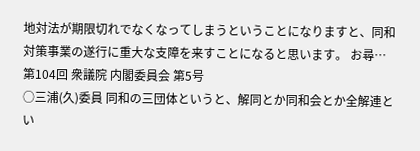地対法が期限切れでなくなってしまうということになりますと、同和対策事業の遂行に重大な支障を来すことになると思います。 お尋…
第104回 衆議院 内閣委員会 第5号
○三浦(久)委員 同和の三団体というと、解同とか同和会とか全解連とい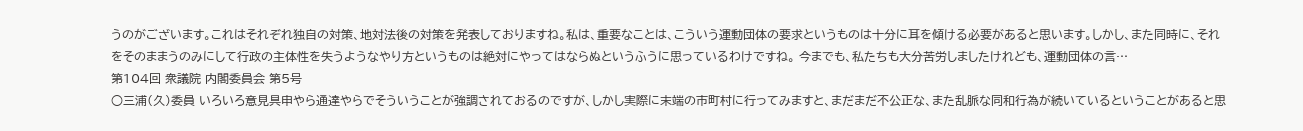うのがございます。これはそれぞれ独自の対策、地対法後の対策を発表しておりますね。私は、重要なことは、こういう運動団体の要求というものは十分に耳を傾ける必要があると思います。しかし、また同時に、それをそのままうのみにして行政の主体性を失うようなやり方というものは絶対にやってはならぬというふうに思っているわけですね。 今までも、私たちも大分苦労しましたけれども、運動団体の言…
第104回 衆議院 内閣委員会 第5号
○三浦(久)委員 いろいろ意見具申やら通達やらでそういうことが強調されておるのですが、しかし実際に末端の市町村に行ってみますと、まだまだ不公正な、また乱脈な同和行為が続いているということがあると思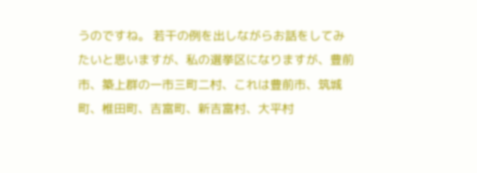うのですね。 若干の例を出しながらお話をしてみたいと思いますが、私の選挙区になりますが、豊前市、築上群の一市三町二村、これは豊前市、筑城町、椎田町、吉富町、新吉富村、大平村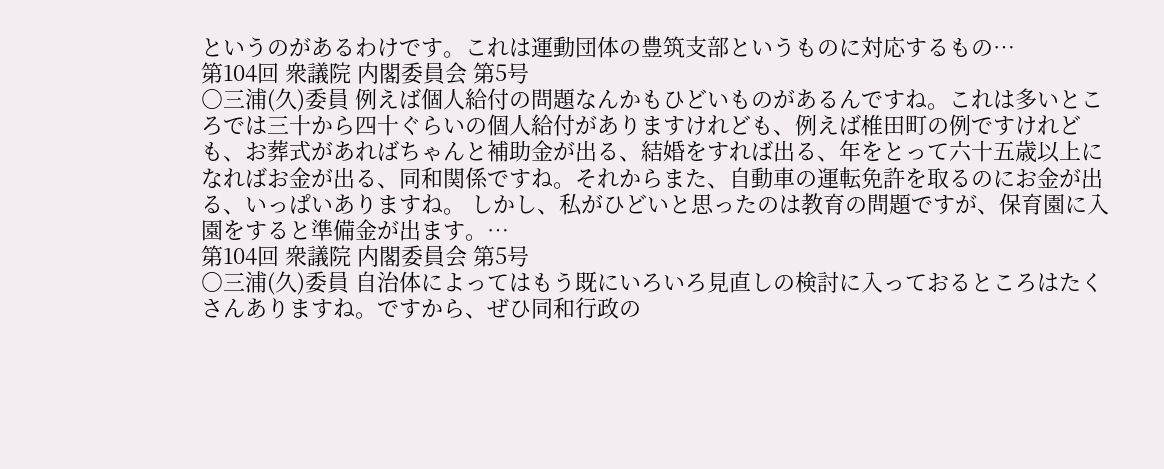というのがあるわけです。これは運動団体の豊筑支部というものに対応するもの…
第104回 衆議院 内閣委員会 第5号
○三浦(久)委員 例えば個人給付の問題なんかもひどいものがあるんですね。これは多いところでは三十から四十ぐらいの個人給付がありますけれども、例えば椎田町の例ですけれども、お葬式があればちゃんと補助金が出る、結婚をすれば出る、年をとって六十五歳以上になればお金が出る、同和関係ですね。それからまた、自動車の運転免許を取るのにお金が出る、いっぱいありますね。 しかし、私がひどいと思ったのは教育の問題ですが、保育園に入園をすると準備金が出ます。…
第104回 衆議院 内閣委員会 第5号
○三浦(久)委員 自治体によってはもう既にいろいろ見直しの検討に入っておるところはたくさんありますね。ですから、ぜひ同和行政の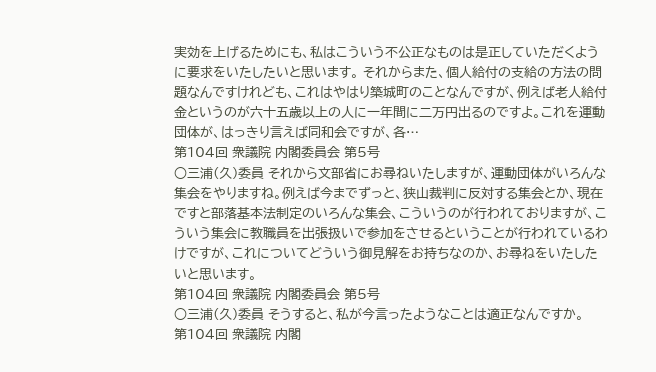実効を上げるためにも、私はこういう不公正なものは是正していただくように要求をいたしたいと思います。 それからまた、個人給付の支給の方法の問題なんですけれども、これはやはり築城町のことなんですが、例えば老人給付金というのが六十五歳以上の人に一年間に二万円出るのですよ。これを運動団体が、はっきり言えば同和会ですが、各…
第104回 衆議院 内閣委員会 第5号
○三浦(久)委員 それから文部省にお尋ねいたしますが、運動団体がいろんな集会をやりますね。例えば今までずっと、狭山裁判に反対する集会とか、現在ですと部落基本法制定のいろんな集会、こういうのが行われておりますが、こういう集会に教職員を出張扱いで参加をさせるということが行われているわけですが、これについてどういう御見解をお持ちなのか、お尋ねをいたしたいと思います。
第104回 衆議院 内閣委員会 第5号
○三浦(久)委員 そうすると、私が今言ったようなことは適正なんですか。
第104回 衆議院 内閣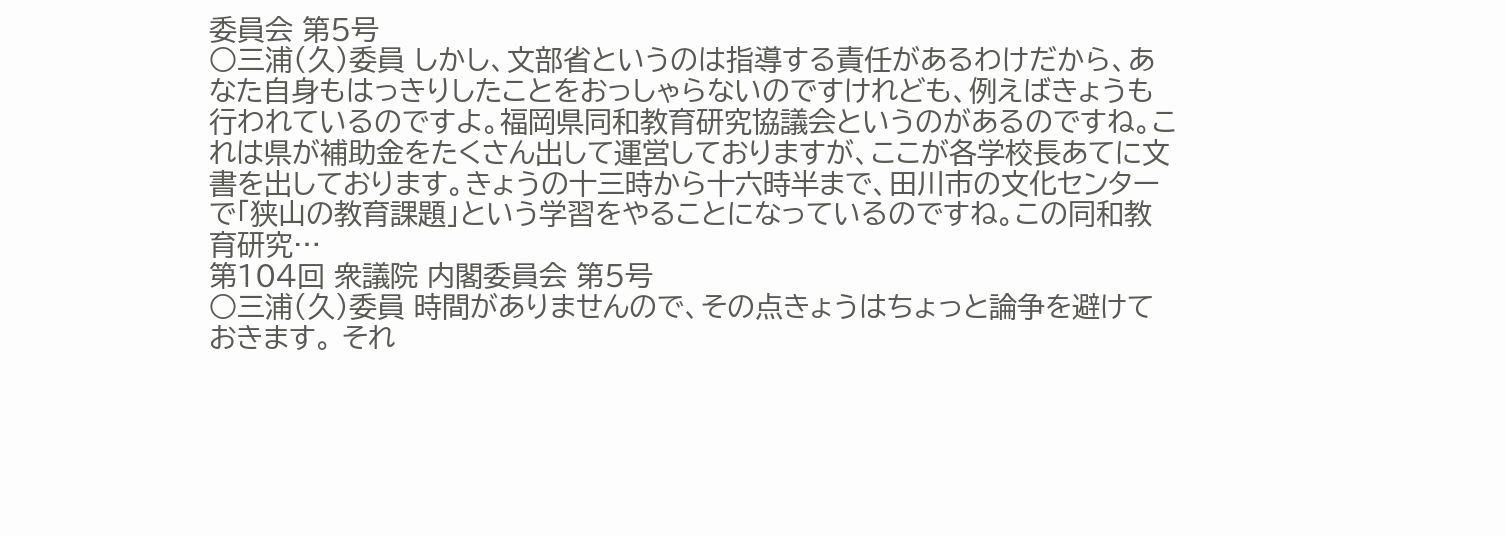委員会 第5号
○三浦(久)委員 しかし、文部省というのは指導する責任があるわけだから、あなた自身もはっきりしたことをおっしゃらないのですけれども、例えばきょうも行われているのですよ。福岡県同和教育研究協議会というのがあるのですね。これは県が補助金をたくさん出して運営しておりますが、ここが各学校長あてに文書を出しております。きょうの十三時から十六時半まで、田川市の文化センターで「狭山の教育課題」という学習をやることになっているのですね。この同和教育研究…
第104回 衆議院 内閣委員会 第5号
○三浦(久)委員 時間がありませんので、その点きょうはちょっと論争を避けておきます。 それ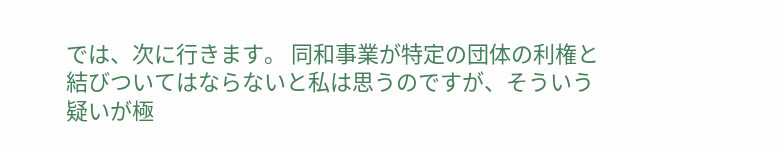では、次に行きます。 同和事業が特定の団体の利権と結びついてはならないと私は思うのですが、そういう疑いが極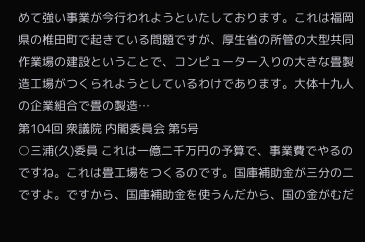めて強い事業が今行われようといたしております。これは福岡県の椎田町で起きている問題ですが、厚生省の所管の大型共同作業場の建設ということで、コンピューター入りの大きな畳製造工場がつくられようとしているわけであります。大体十九人の企業組合で畳の製造…
第104回 衆議院 内閣委員会 第5号
○三浦(久)委員 これは一億二千万円の予算で、事業費でやるのですね。これは畳工場をつくるのです。国庫補助金が三分の二ですよ。ですから、国庫補助金を使うんだから、国の金がむだ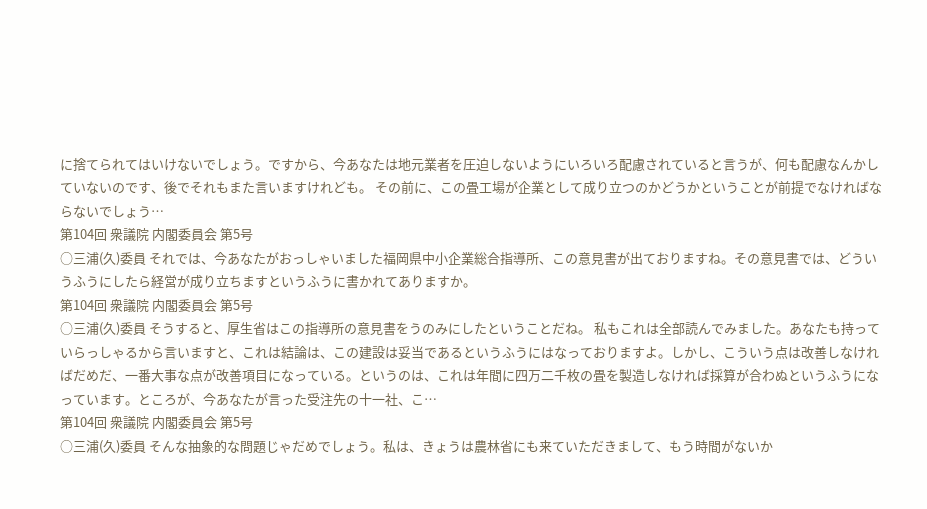に捨てられてはいけないでしょう。ですから、今あなたは地元業者を圧迫しないようにいろいろ配慮されていると言うが、何も配慮なんかしていないのです、後でそれもまた言いますけれども。 その前に、この畳工場が企業として成り立つのかどうかということが前提でなければならないでしょう…
第104回 衆議院 内閣委員会 第5号
○三浦(久)委員 それでは、今あなたがおっしゃいました福岡県中小企業総合指導所、この意見書が出ておりますね。その意見書では、どういうふうにしたら経営が成り立ちますというふうに書かれてありますか。
第104回 衆議院 内閣委員会 第5号
○三浦(久)委員 そうすると、厚生省はこの指導所の意見書をうのみにしたということだね。 私もこれは全部読んでみました。あなたも持っていらっしゃるから言いますと、これは結論は、この建設は妥当であるというふうにはなっておりますよ。しかし、こういう点は改善しなければだめだ、一番大事な点が改善項目になっている。というのは、これは年間に四万二千枚の畳を製造しなければ採算が合わぬというふうになっています。ところが、今あなたが言った受注先の十一社、こ…
第104回 衆議院 内閣委員会 第5号
○三浦(久)委員 そんな抽象的な問題じゃだめでしょう。私は、きょうは農林省にも来ていただきまして、もう時間がないか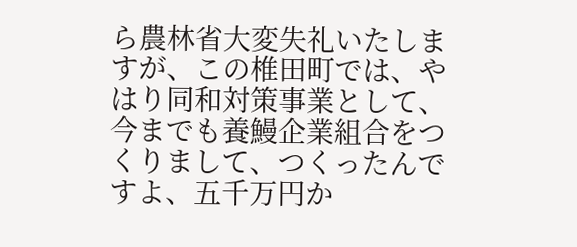ら農林省大変失礼いたしますが、この椎田町では、やはり同和対策事業として、今までも養鰻企業組合をつくりまして、つくったんですよ、五千万円か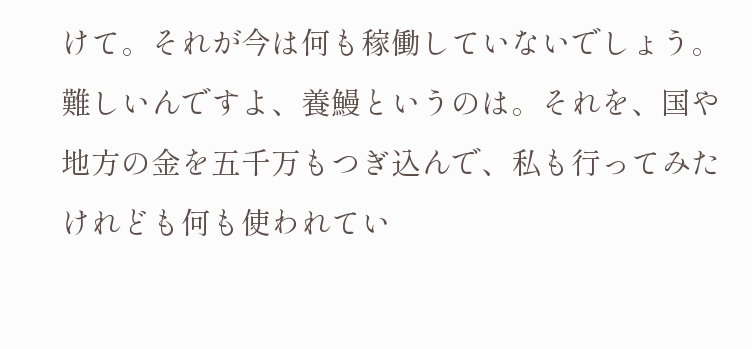けて。それが今は何も稼働していないでしょう。難しいんですよ、養鰻というのは。それを、国や地方の金を五千万もつぎ込んで、私も行ってみたけれども何も使われてい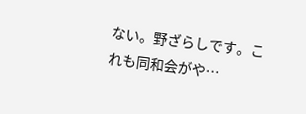ない。野ざらしです。これも同和会がや…